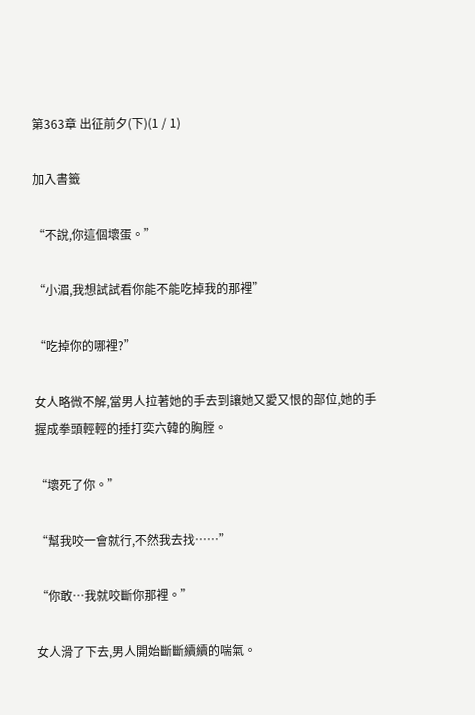第363章 出征前夕(下)(1 / 1)

加入書籤

“不說,你這個壞蛋。”

“小湄,我想試試看你能不能吃掉我的那裡”

“吃掉你的哪裡?”

女人略微不解,當男人拉著她的手去到讓她又愛又恨的部位,她的手握成拳頭輕輕的捶打奕六韓的胸膛。

“壞死了你。”

“幫我咬一會就行,不然我去找……”

“你敢…我就咬斷你那裡。”

女人滑了下去,男人開始斷斷續續的喘氣。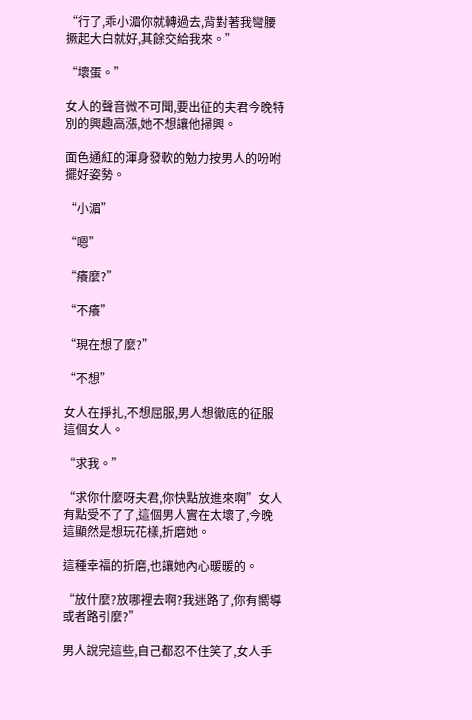“行了,乖小湄你就轉過去,背對著我彎腰撅起大白就好,其餘交給我來。”

“壞蛋。”

女人的聲音微不可聞,要出征的夫君今晚特別的興趣高漲,她不想讓他掃興。

面色通紅的渾身發軟的勉力按男人的吩咐擺好姿勢。

“小湄”

“嗯”

“癢麼?”

“不癢”

“現在想了麼?”

“不想”

女人在掙扎,不想屈服,男人想徹底的征服這個女人。

“求我。”

“求你什麼呀夫君,你快點放進來啊”女人有點受不了了,這個男人實在太壞了,今晚這顯然是想玩花樣,折磨她。

這種幸福的折磨,也讓她內心暖暖的。

“放什麼?放哪裡去啊?我迷路了,你有嚮導或者路引麼?”

男人說完這些,自己都忍不住笑了,女人手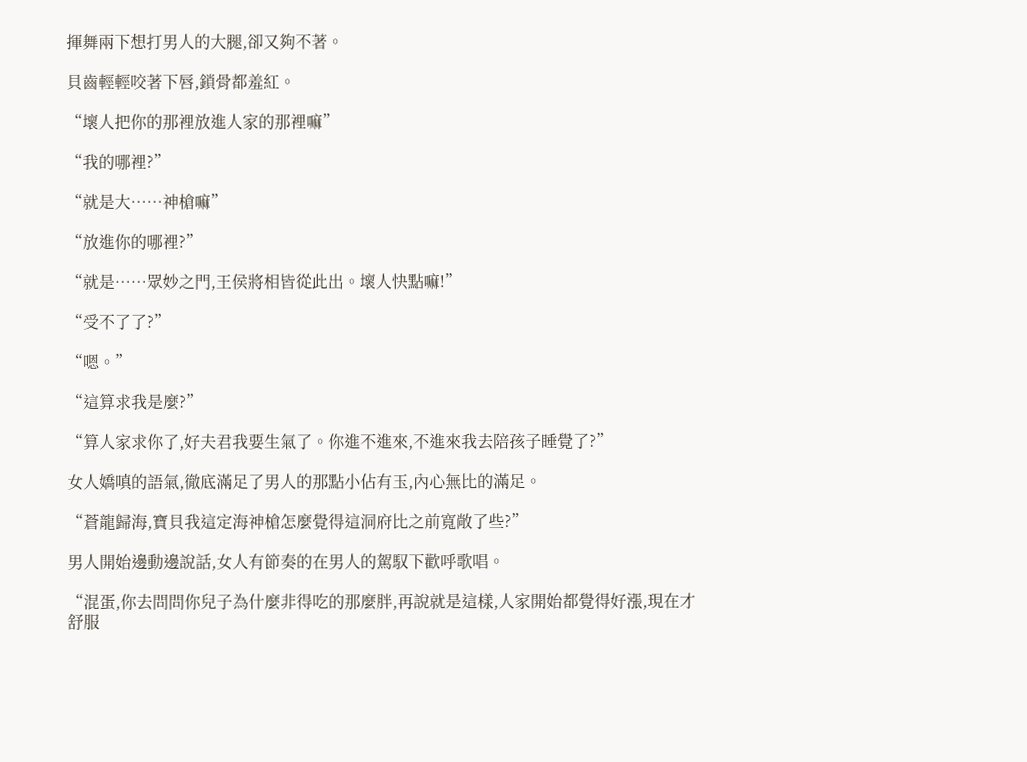揮舞兩下想打男人的大腿,卻又夠不著。

貝齒輕輕咬著下唇,鎖骨都羞紅。

“壞人把你的那裡放進人家的那裡嘛”

“我的哪裡?”

“就是大……神槍嘛”

“放進你的哪裡?”

“就是……眾妙之門,王侯將相皆從此出。壞人快點嘛!”

“受不了了?”

“嗯。”

“這算求我是麼?”

“算人家求你了,好夫君我要生氣了。你進不進來,不進來我去陪孩子睡覺了?”

女人嬌嗔的語氣,徹底滿足了男人的那點小佔有玉,內心無比的滿足。

“蒼龍歸海,寶貝我這定海神槍怎麼覺得這洞府比之前寬敞了些?”

男人開始邊動邊說話,女人有節奏的在男人的駕馭下歡呼歌唱。

“混蛋,你去問問你兒子為什麼非得吃的那麼胖,再說就是這樣,人家開始都覺得好漲,現在才舒服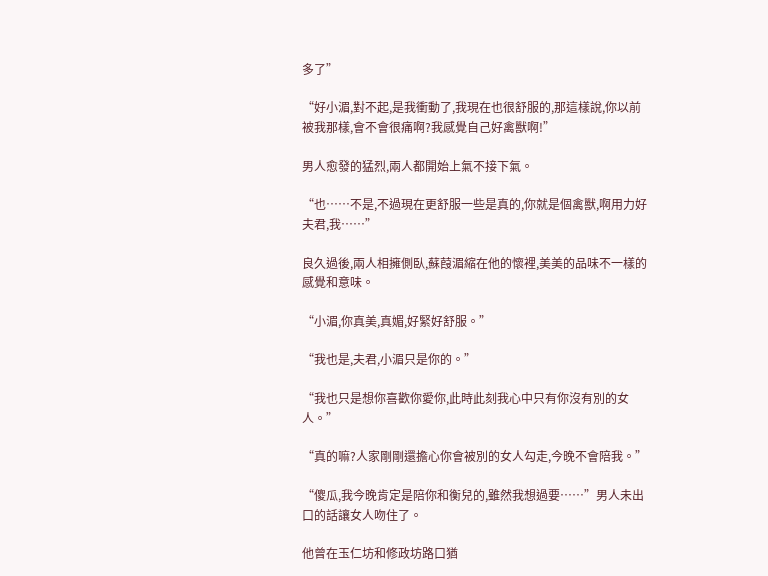多了”

“好小湄,對不起,是我衝動了,我現在也很舒服的,那這樣說,你以前被我那樣,會不會很痛啊?我感覺自己好禽獸啊!”

男人愈發的猛烈,兩人都開始上氣不接下氣。

“也……不是,不過現在更舒服一些是真的,你就是個禽獸,啊用力好夫君,我……”

良久過後,兩人相擁側臥,蘇葭湄縮在他的懷裡,美美的品味不一樣的感覺和意味。

“小湄,你真美,真媚,好緊好舒服。”

“我也是,夫君,小湄只是你的。”

“我也只是想你喜歡你愛你,此時此刻我心中只有你沒有別的女人。”

“真的嘛?人家剛剛還擔心你會被別的女人勾走,今晚不會陪我。”

“傻瓜,我今晚肯定是陪你和衡兒的,雖然我想過要……”男人未出口的話讓女人吻住了。

他曾在玉仁坊和修政坊路口猶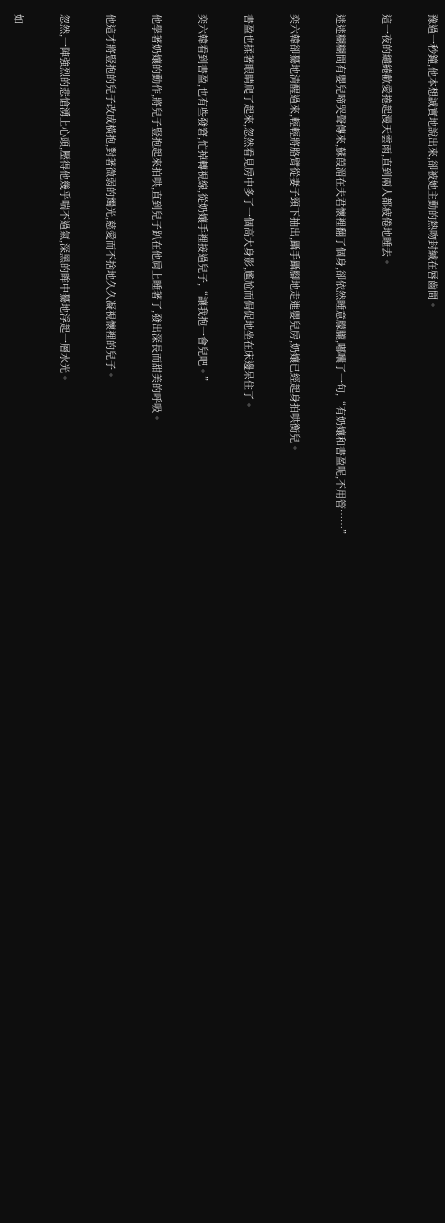豫過一秒鐘,他本想誠實地說出來,卻被她主動的熱吻封緘在唇齒間。

這一夜的繾綣歡愛捲起漫天雲雨,直到兩人都疲倦地睡去。

迷迷糊糊間有嬰兒啼哭聲傳來,蘇葭湄在夫君懷裡翻了個身,卻依然睡意朦朧,嘟囔了一句,“有奶孃和書盈呢,不用管……”

奕六韓卻驀地清醒過來,輕輕將胳臂從妻子頸下抽出,躡手躡腳地走進嬰兒房,奶孃已經起身拍哄衡兒。

書盈也揉著眼睛爬了起來,忽然看見房中多了一個高大身影,尷尬而侷促地坐在床邊呆住了。

奕六韓看到書盈,也有些發窘,忙掉轉視線,從奶孃手裡接過兒子,“讓我抱一會兒吧。”

他學著奶孃的動作,將兒子豎抱起來拍哄,直到兒子趴在他肩上睡著了,發出深長而甜美的呼吸。

他這才將豎抱的兒子改成橫抱,對著微弱的燭光,慈愛而不捨地久久凝視懷裡的兒子。

忽然,一陣強烈的悲愴湧上心頭,壓得他幾乎喘不過氣,深黑的眸中驀地浮起一層水光。

如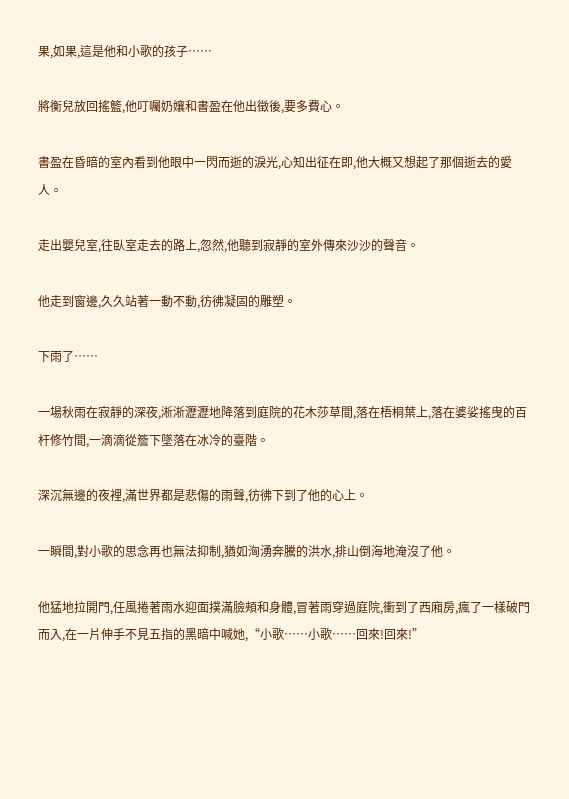果,如果,這是他和小歌的孩子……

將衡兒放回搖籃,他叮囑奶孃和書盈在他出徵後,要多費心。

書盈在昏暗的室內看到他眼中一閃而逝的淚光,心知出征在即,他大概又想起了那個逝去的愛人。

走出嬰兒室,往臥室走去的路上,忽然,他聽到寂靜的室外傳來沙沙的聲音。

他走到窗邊,久久站著一動不動,彷彿凝固的雕塑。

下雨了……

一場秋雨在寂靜的深夜,淅淅瀝瀝地降落到庭院的花木莎草間,落在梧桐葉上,落在婆娑搖曳的百杆修竹間,一滴滴從簷下墜落在冰冷的臺階。

深沉無邊的夜裡,滿世界都是悲傷的雨聲,彷彿下到了他的心上。

一瞬間,對小歌的思念再也無法抑制,猶如洶湧奔騰的洪水,排山倒海地淹沒了他。

他猛地拉開門,任風捲著雨水迎面撲滿臉頰和身體,冒著雨穿過庭院,衝到了西廂房,瘋了一樣破門而入,在一片伸手不見五指的黑暗中喊她,“小歌……小歌……回來!回來!”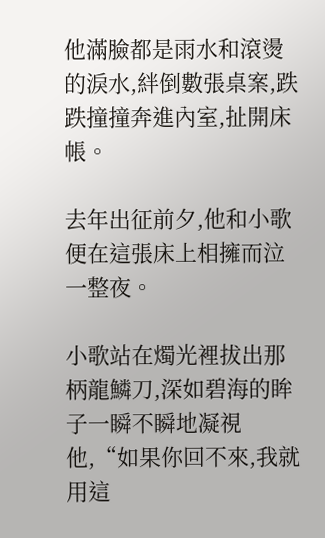他滿臉都是雨水和滾燙的淚水,絆倒數張桌案,跌跌撞撞奔進內室,扯開床帳。

去年出征前夕,他和小歌便在這張床上相擁而泣一整夜。

小歌站在燭光裡拔出那柄龍鱗刀,深如碧海的眸子一瞬不瞬地凝視他,“如果你回不來,我就用這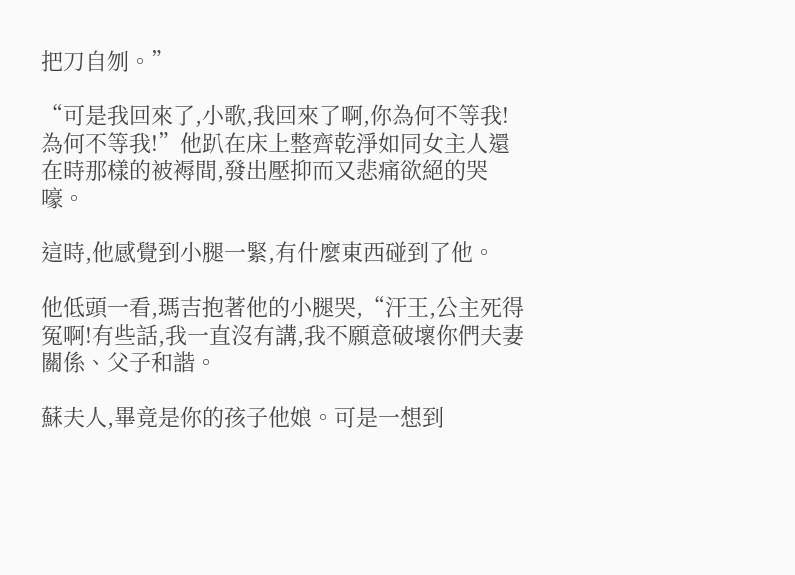把刀自刎。”

“可是我回來了,小歌,我回來了啊,你為何不等我!為何不等我!”他趴在床上整齊乾淨如同女主人還在時那樣的被褥間,發出壓抑而又悲痛欲絕的哭嚎。

這時,他感覺到小腿一緊,有什麼東西碰到了他。

他低頭一看,瑪吉抱著他的小腿哭,“汗王,公主死得冤啊!有些話,我一直沒有講,我不願意破壞你們夫妻關係、父子和諧。

蘇夫人,畢竟是你的孩子他娘。可是一想到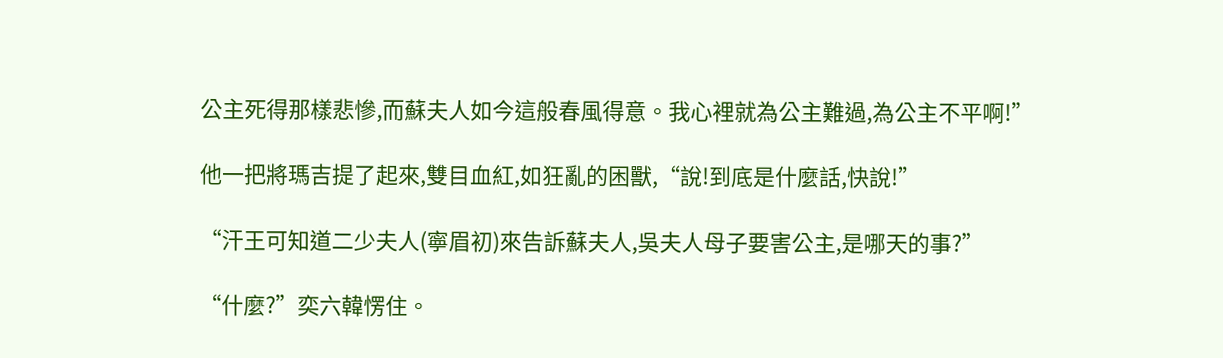公主死得那樣悲慘,而蘇夫人如今這般春風得意。我心裡就為公主難過,為公主不平啊!”

他一把將瑪吉提了起來,雙目血紅,如狂亂的困獸,“說!到底是什麼話,快說!”

“汗王可知道二少夫人(寧眉初)來告訴蘇夫人,吳夫人母子要害公主,是哪天的事?”

“什麼?”奕六韓愣住。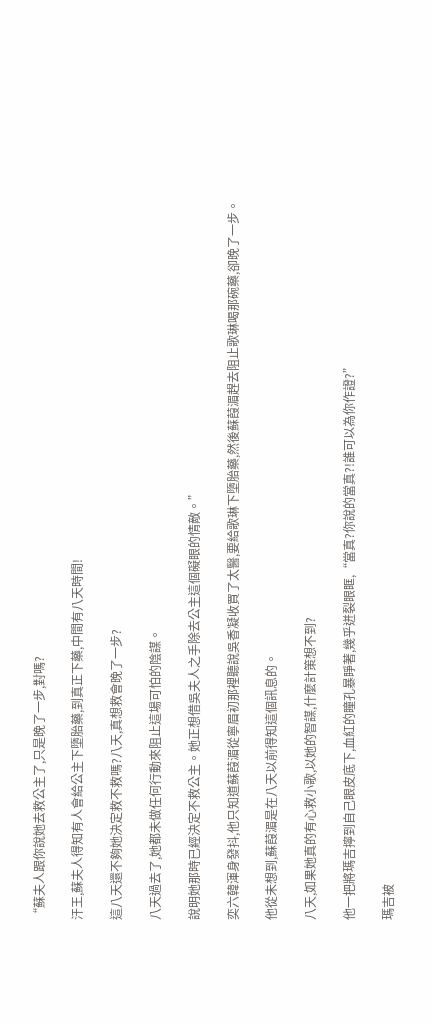“蘇夫人跟你說她去救公主了,只是晚了一步,對嗎?

汗王,蘇夫人得知有人會給公主下墮胎藥,到真正下藥,中間有八天時間!

這八天還不夠她決定救不救嗎?八天,真想救會晚了一步?

八天過去了,她都未做任何行動來阻止這場可怕的陰謀。

說明她那時已經決定不救公主。她正想借吳夫人之手除去公主這個礙眼的情敵。”

奕六韓渾身發抖,他只知道蘇葭湄從寧眉初那裡聽說吳香凝收買了太醫,要給歌琳下墮胎藥,然後蘇葭湄趕去阻止歌琳喝那碗藥,卻晚了一步。

他從未想到,蘇葭湄是在八天以前得知這個訊息的。

八天,如果她真的有心救小歌,以她的智謀,什麼計策想不到?

他一把將瑪吉擰到自己眼皮底下,血紅的瞳孔暴睜著,幾乎迸裂眼眶,“當真?你說的當真?!誰可以為你作證?”

瑪吉被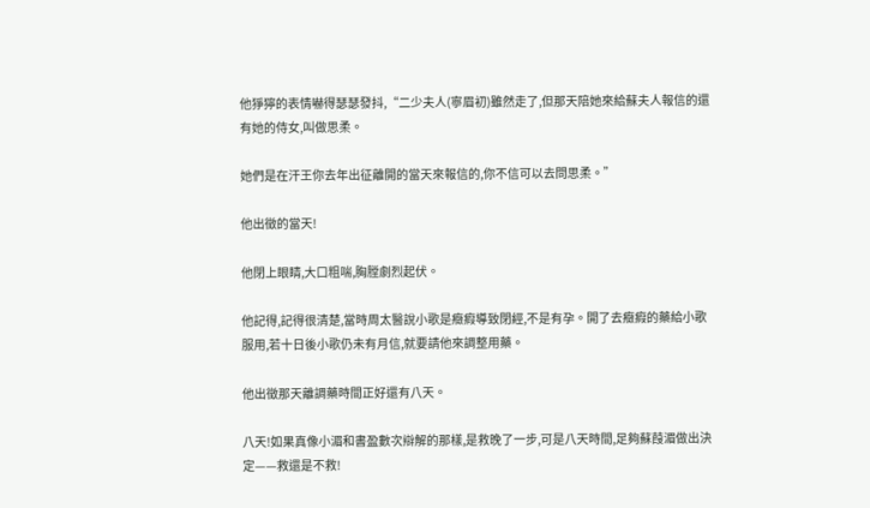他猙獰的表情嚇得瑟瑟發抖,“二少夫人(寧眉初)雖然走了,但那天陪她來給蘇夫人報信的還有她的侍女,叫做思柔。

她們是在汗王你去年出征離開的當天來報信的,你不信可以去問思柔。”

他出徵的當天!

他閉上眼睛,大口粗喘,胸膛劇烈起伏。

他記得,記得很清楚,當時周太醫說小歌是癥瘕導致閉經,不是有孕。開了去癥瘕的藥給小歌服用,若十日後小歌仍未有月信,就要請他來調整用藥。

他出徵那天離調藥時間正好還有八天。

八天!如果真像小湄和書盈數次辯解的那樣,是救晚了一步,可是八天時間,足夠蘇葭湄做出決定——救還是不救!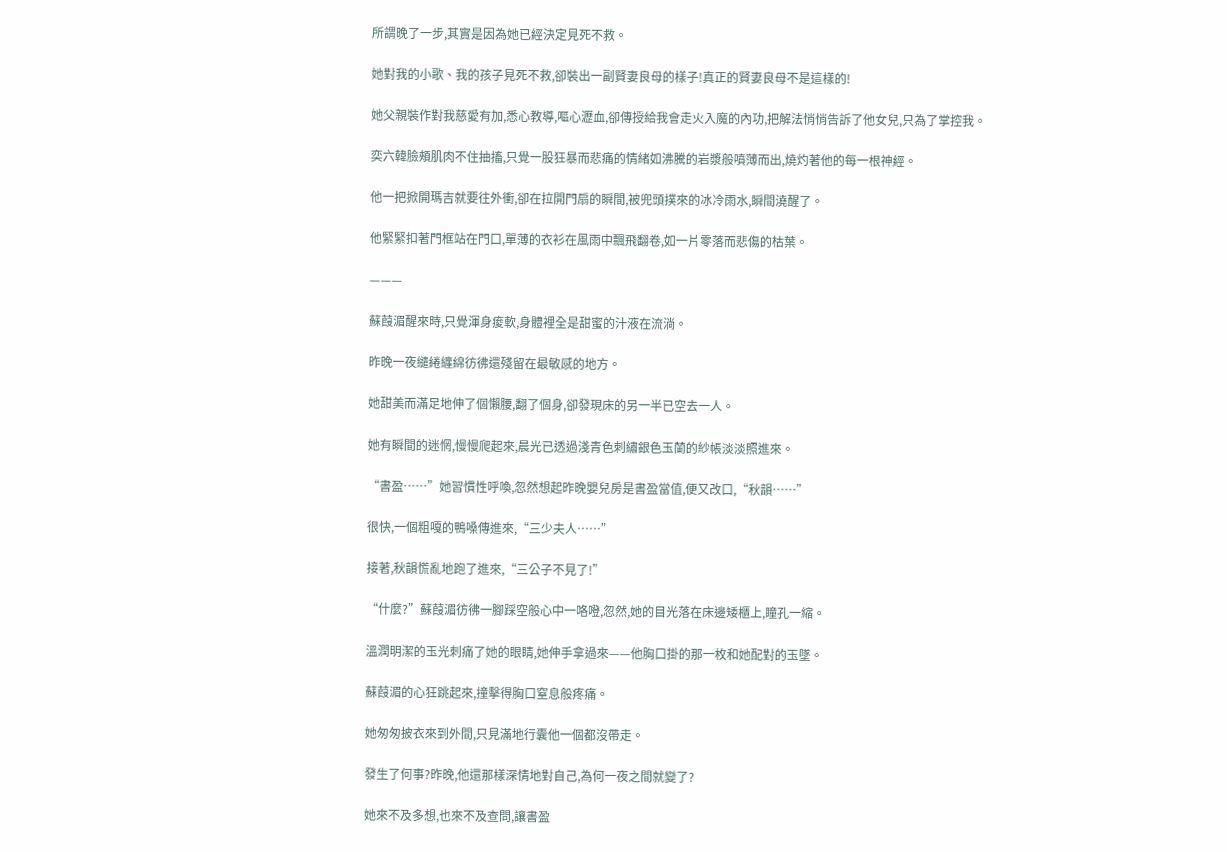所謂晚了一步,其實是因為她已經決定見死不救。

她對我的小歌、我的孩子見死不救,卻裝出一副賢妻良母的樣子!真正的賢妻良母不是這樣的!

她父親裝作對我慈愛有加,悉心教導,嘔心瀝血,卻傳授給我會走火入魔的內功,把解法悄悄告訴了他女兒,只為了掌控我。

奕六韓臉頰肌肉不住抽搐,只覺一股狂暴而悲痛的情緒如沸騰的岩漿般噴薄而出,燒灼著他的每一根神經。

他一把掀開瑪吉就要往外衝,卻在拉開門扇的瞬間,被兜頭撲來的冰冷雨水,瞬間澆醒了。

他緊緊扣著門框站在門口,單薄的衣衫在風雨中飄飛翻卷,如一片零落而悲傷的枯葉。

———

蘇葭湄醒來時,只覺渾身痠軟,身體裡全是甜蜜的汁液在流淌。

昨晚一夜繾綣纏綿彷彿還殘留在最敏感的地方。

她甜美而滿足地伸了個懶腰,翻了個身,卻發現床的另一半已空去一人。

她有瞬間的迷惘,慢慢爬起來,晨光已透過淺青色刺繡銀色玉蘭的紗帳淡淡照進來。

“書盈……”她習慣性呼喚,忽然想起昨晚嬰兒房是書盈當值,便又改口,“秋韻……”

很快,一個粗嘎的鴨嗓傳進來,“三少夫人……”

接著,秋韻慌亂地跑了進來,“三公子不見了!”

“什麼?”蘇葭湄彷彿一腳踩空般心中一咯噔,忽然,她的目光落在床邊矮櫃上,瞳孔一縮。

溫潤明潔的玉光刺痛了她的眼睛,她伸手拿過來——他胸口掛的那一枚和她配對的玉墜。

蘇葭湄的心狂跳起來,撞擊得胸口窒息般疼痛。

她匆匆披衣來到外間,只見滿地行囊他一個都沒帶走。

發生了何事?昨晚,他還那樣深情地對自己,為何一夜之間就變了?

她來不及多想,也來不及查問,讓書盈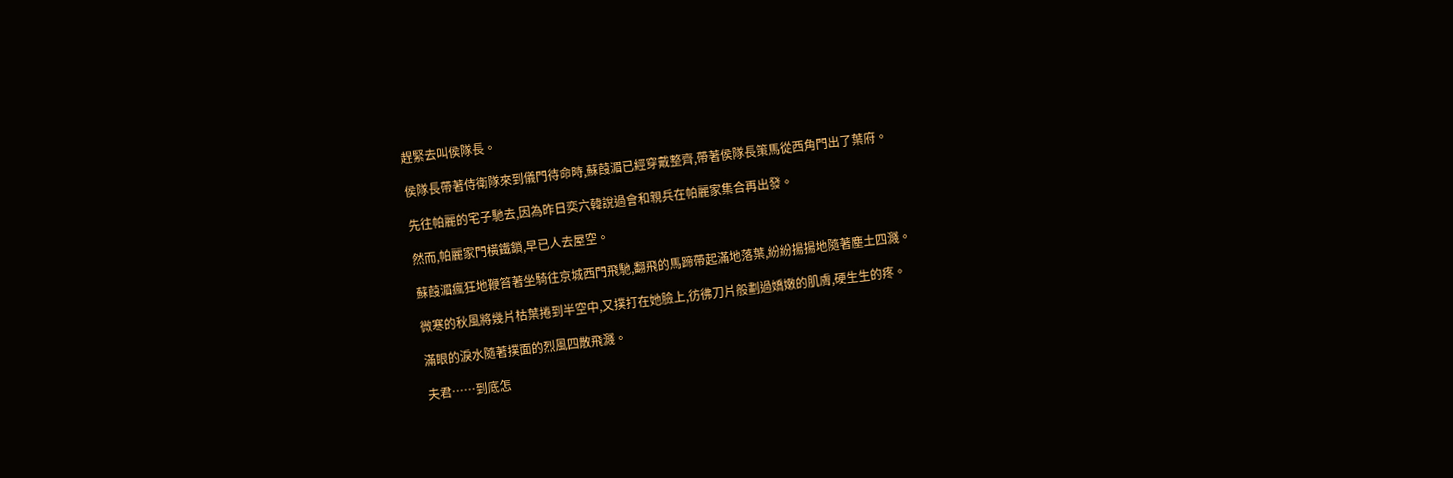趕緊去叫侯隊長。

侯隊長帶著侍衛隊來到儀門待命時,蘇葭湄已經穿戴整齊,帶著侯隊長策馬從西角門出了葉府。

先往帕麗的宅子馳去,因為昨日奕六韓說過會和親兵在帕麗家集合再出發。

然而,帕麗家門橫鐵鎖,早已人去屋空。

蘇葭湄瘋狂地鞭笞著坐騎往京城西門飛馳,翻飛的馬蹄帶起滿地落葉,紛紛揚揚地隨著塵土四濺。

微寒的秋風將幾片枯葉捲到半空中,又撲打在她臉上,彷彿刀片般劃過嬌嫩的肌膚,硬生生的疼。

滿眼的淚水隨著撲面的烈風四散飛濺。

夫君……到底怎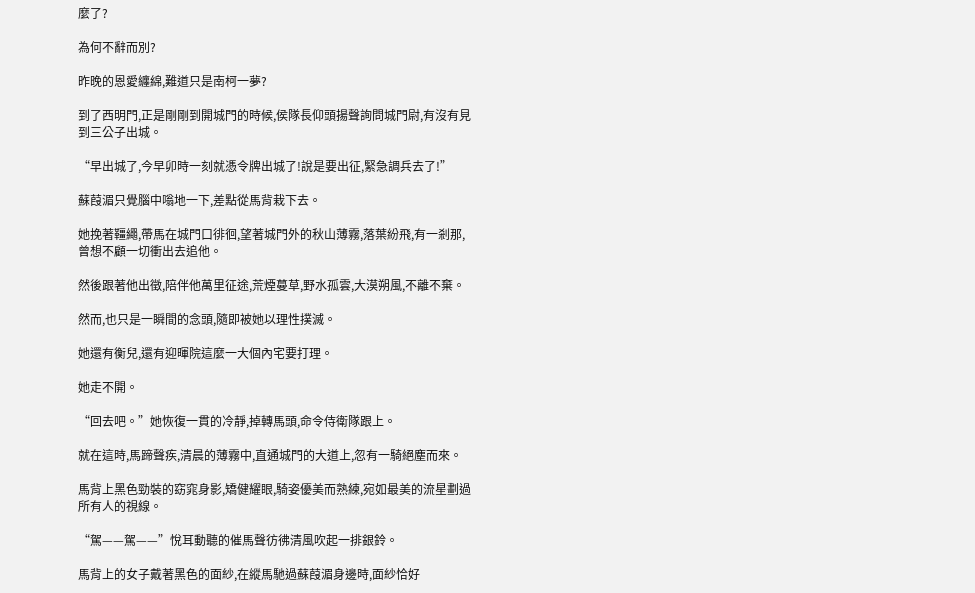麼了?

為何不辭而別?

昨晚的恩愛纏綿,難道只是南柯一夢?

到了西明門,正是剛剛到開城門的時候,侯隊長仰頭揚聲詢問城門尉,有沒有見到三公子出城。

“早出城了,今早卯時一刻就憑令牌出城了!說是要出征,緊急調兵去了!”

蘇葭湄只覺腦中嗡地一下,差點從馬背栽下去。

她挽著韁繩,帶馬在城門口徘徊,望著城門外的秋山薄霧,落葉紛飛,有一剎那,曾想不顧一切衝出去追他。

然後跟著他出徵,陪伴他萬里征途,荒煙蔓草,野水孤雲,大漠朔風,不離不棄。

然而,也只是一瞬間的念頭,隨即被她以理性撲滅。

她還有衡兒,還有迎暉院這麼一大個內宅要打理。

她走不開。

“回去吧。”她恢復一貫的冷靜,掉轉馬頭,命令侍衛隊跟上。

就在這時,馬蹄聲疾,清晨的薄霧中,直通城門的大道上,忽有一騎絕塵而來。

馬背上黑色勁裝的窈窕身影,矯健耀眼,騎姿優美而熟練,宛如最美的流星劃過所有人的視線。

“駕——駕——”悅耳動聽的催馬聲彷彿清風吹起一排銀鈴。

馬背上的女子戴著黑色的面紗,在縱馬馳過蘇葭湄身邊時,面紗恰好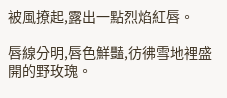被風撩起,露出一點烈焰紅唇。

唇線分明,唇色鮮豔,彷彿雪地裡盛開的野玫瑰。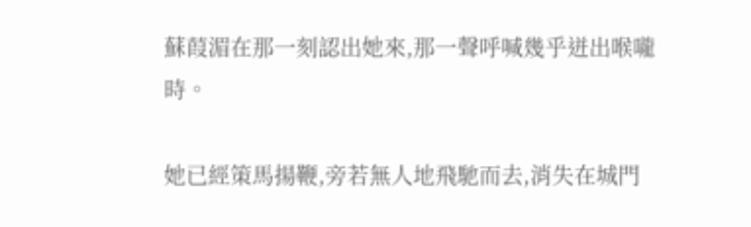蘇葭湄在那一刻認出她來,那一聲呼喊幾乎迸出喉嚨時。

她已經策馬揚鞭,旁若無人地飛馳而去,消失在城門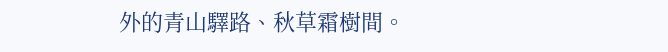外的青山驛路、秋草霜樹間。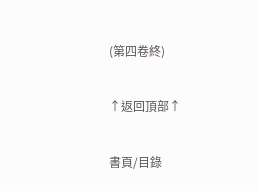(第四卷終)

↑返回頂部↑

書頁/目錄